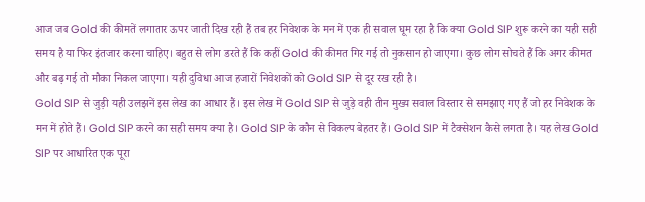आज जब Gold की कीमतें लगातार ऊपर जाती दिख रही हैं तब हर निवेशक के मन में एक ही सवाल घूम रहा है कि क्या Gold SIP शुरू करने का यही सही समय है या फिर इंतजार करना चाहिए। बहुत से लोग डरते हैं कि कहीं Gold की कीमत गिर गई तो नुकसान हो जाएगा। कुछ लोग सोचते हैं कि अगर कीमत और बढ़ गई तो मौका निकल जाएगा। यही दुविधा आज हजारों निवेशकों को Gold SIP से दूर रख रही है।
Gold SIP से जुड़ी यही उलझनें इस लेख का आधार हैं। इस लेख में Gold SIP से जुड़े वही तीन मुख्य सवाल विस्तार से समझाए गए हैं जो हर निवेशक के मन में होते हैं। Gold SIP करने का सही समय क्या है। Gold SIP के कौन से विकल्प बेहतर हैं। Gold SIP में टैक्सेशन कैसे लगता है। यह लेख Gold SIP पर आधारित एक पूरा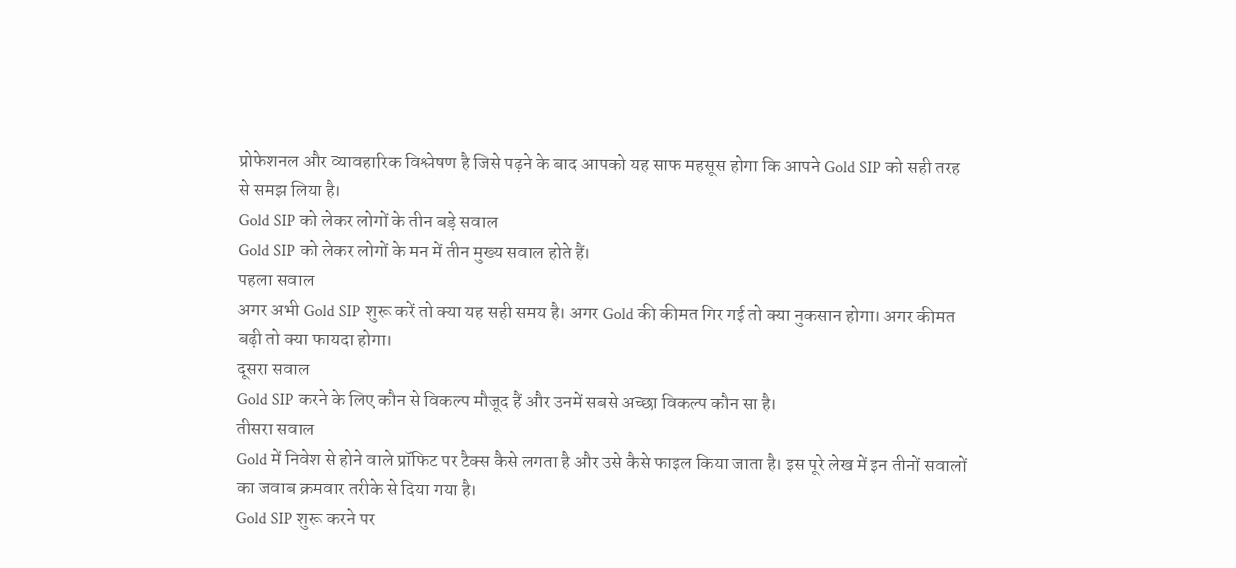प्रोफेशनल और व्यावहारिक विश्लेषण है जिसे पढ़ने के बाद आपको यह साफ महसूस होगा कि आपने Gold SIP को सही तरह से समझ लिया है।
Gold SIP को लेकर लोगों के तीन बड़े सवाल
Gold SIP को लेकर लोगों के मन में तीन मुख्य सवाल होते हैं।
पहला सवाल
अगर अभी Gold SIP शुरू करें तो क्या यह सही समय है। अगर Gold की कीमत गिर गई तो क्या नुकसान होगा। अगर कीमत बढ़ी तो क्या फायदा होगा।
दूसरा सवाल
Gold SIP करने के लिए कौन से विकल्प मौजूद हैं और उनमें सबसे अच्छा विकल्प कौन सा है।
तीसरा सवाल
Gold में निवेश से होने वाले प्रॉफिट पर टैक्स कैसे लगता है और उसे कैसे फाइल किया जाता है। इस पूरे लेख में इन तीनों सवालों का जवाब क्रमवार तरीके से दिया गया है।
Gold SIP शुरू करने पर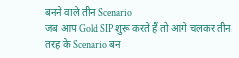बनने वाले तीन Scenario
जब आप Gold SIP शुरू करते हैं तो आगे चलकर तीन तरह के Scenario बन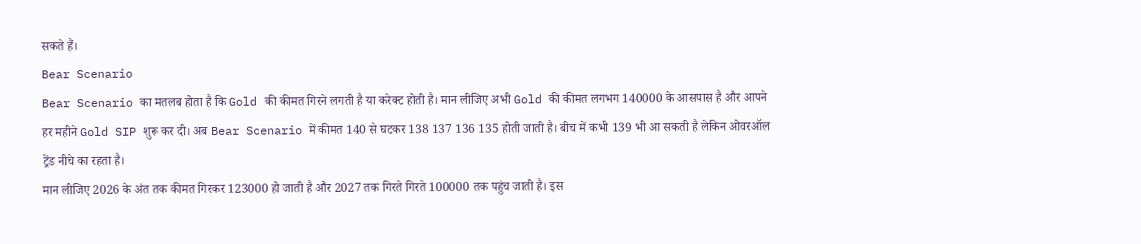सकते हैं।
Bear Scenario
Bear Scenario का मतलब होता है कि Gold की कीमत गिरने लगती है या करेक्ट होती है। मान लीजिए अभी Gold की कीमत लगभग 140000 के आसपास है और आपने हर महीने Gold SIP शुरू कर दी। अब Bear Scenario में कीमत 140 से घटकर 138 137 136 135 होती जाती है। बीच में कभी 139 भी आ सकती है लेकिन ओवरऑल ट्रेंड नीचे का रहता है।
मान लीजिए 2026 के अंत तक कीमत गिरकर 123000 हो जाती है और 2027 तक गिरते गिरते 100000 तक पहुंच जाती है। इस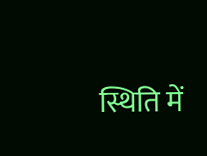स्थिति में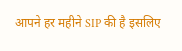आपने हर महीने SIP की है इसलिए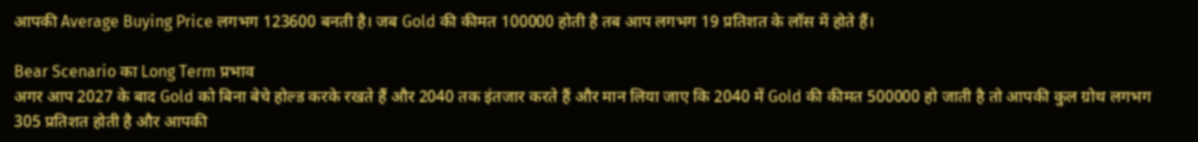आपकी Average Buying Price लगभग 123600 बनती है। जब Gold की कीमत 100000 होती है तब आप लगभग 19 प्रतिशत के लॉस में होते हैं।

Bear Scenario का Long Term प्रभाव
अगर आप 2027 के बाद Gold को बिना बेचे होल्ड करके रखते हैं और 2040 तक इंतजार करते हैं और मान लिया जाए कि 2040 में Gold की कीमत 500000 हो जाती है तो आपकी कुल ग्रोथ लगभग 305 प्रतिशत होती है और आपकी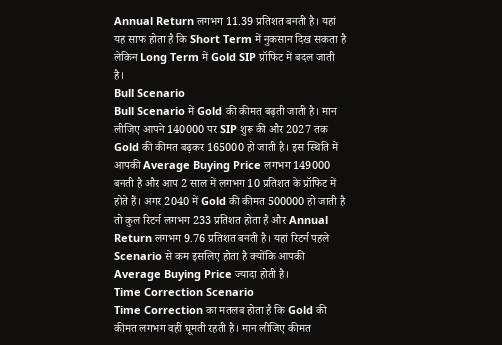Annual Return लगभग 11.39 प्रतिशत बनती है। यहां यह साफ होता है कि Short Term में नुकसान दिख सकता है लेकिन Long Term में Gold SIP प्रॉफिट में बदल जाती है।
Bull Scenario
Bull Scenario में Gold की कीमत बढ़ती जाती है। मान लीजिए आपने 140000 पर SIP शुरू की और 2027 तक Gold की कीमत बढ़कर 165000 हो जाती है। इस स्थिति में आपकी Average Buying Price लगभग 149000 बनती है और आप 2 साल में लगभग 10 प्रतिशत के प्रॉफिट में होते हैं। अगर 2040 में Gold की कीमत 500000 हो जाती है तो कुल रिटर्न लगभग 233 प्रतिशत होता है और Annual Return लगभग 9.76 प्रतिशत बनती है। यहां रिटर्न पहले Scenario से कम इसलिए होता है क्योंकि आपकी Average Buying Price ज्यादा होती है।
Time Correction Scenario
Time Correction का मतलब होता है कि Gold की कीमत लगभग वहीं घूमती रहती है। मान लीजिए कीमत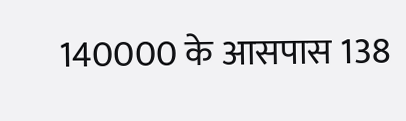140000 के आसपास 138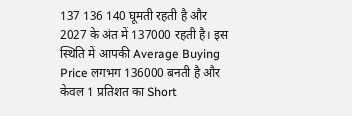137 136 140 घूमती रहती है और 2027 के अंत में 137000 रहती है। इस स्थिति में आपकी Average Buying Price लगभग 136000 बनती है और केवल 1 प्रतिशत का Short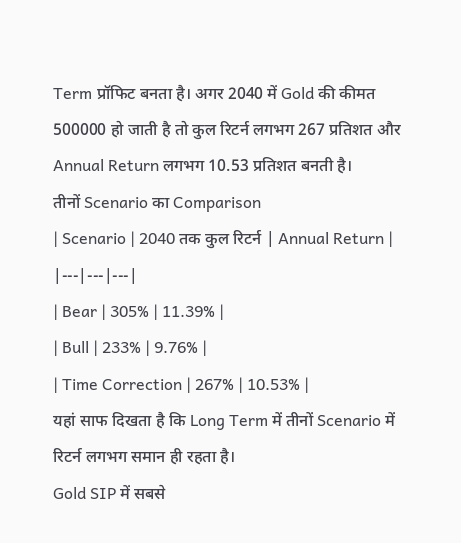Term प्रॉफिट बनता है। अगर 2040 में Gold की कीमत 500000 हो जाती है तो कुल रिटर्न लगभग 267 प्रतिशत और Annual Return लगभग 10.53 प्रतिशत बनती है।
तीनों Scenario का Comparison
| Scenario | 2040 तक कुल रिटर्न | Annual Return |
|---|---|---|
| Bear | 305% | 11.39% |
| Bull | 233% | 9.76% |
| Time Correction | 267% | 10.53% |
यहां साफ दिखता है कि Long Term में तीनों Scenario में रिटर्न लगभग समान ही रहता है।
Gold SIP में सबसे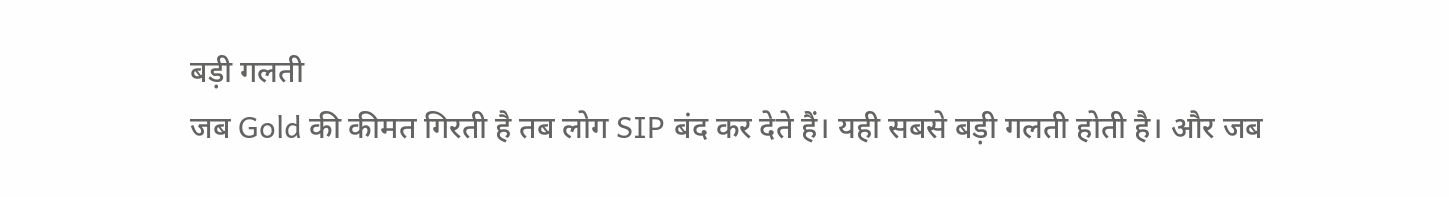बड़ी गलती
जब Gold की कीमत गिरती है तब लोग SIP बंद कर देते हैं। यही सबसे बड़ी गलती होती है। और जब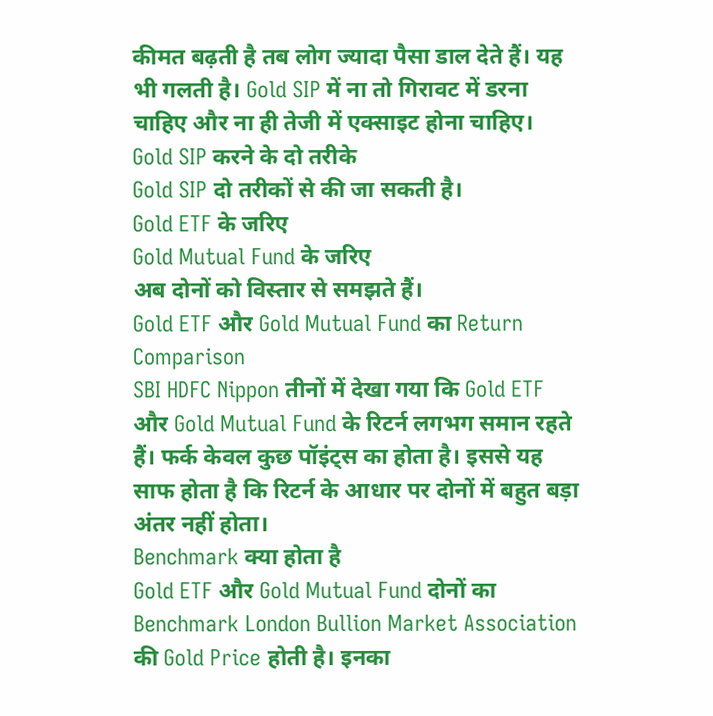कीमत बढ़ती है तब लोग ज्यादा पैसा डाल देते हैं। यह भी गलती है। Gold SIP में ना तो गिरावट में डरना चाहिए और ना ही तेजी में एक्साइट होना चाहिए।
Gold SIP करने के दो तरीके
Gold SIP दो तरीकों से की जा सकती है।
Gold ETF के जरिए
Gold Mutual Fund के जरिए
अब दोनों को विस्तार से समझते हैं।
Gold ETF और Gold Mutual Fund का Return Comparison
SBI HDFC Nippon तीनों में देखा गया कि Gold ETF और Gold Mutual Fund के रिटर्न लगभग समान रहते हैं। फर्क केवल कुछ पॉइंट्स का होता है। इससे यह साफ होता है कि रिटर्न के आधार पर दोनों में बहुत बड़ा अंतर नहीं होता।
Benchmark क्या होता है
Gold ETF और Gold Mutual Fund दोनों का Benchmark London Bullion Market Association की Gold Price होती है। इनका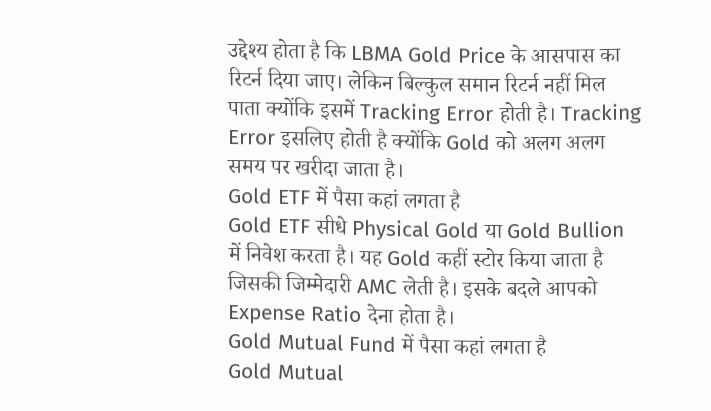उद्देश्य होता है कि LBMA Gold Price के आसपास का रिटर्न दिया जाए। लेकिन बिल्कुल समान रिटर्न नहीं मिल पाता क्योंकि इसमें Tracking Error होती है। Tracking Error इसलिए होती है क्योंकि Gold को अलग अलग समय पर खरीदा जाता है।
Gold ETF में पैसा कहां लगता है
Gold ETF सीधे Physical Gold या Gold Bullion में निवेश करता है। यह Gold कहीं स्टोर किया जाता है जिसकी जिम्मेदारी AMC लेती है। इसके बदले आपको Expense Ratio देना होता है।
Gold Mutual Fund में पैसा कहां लगता है
Gold Mutual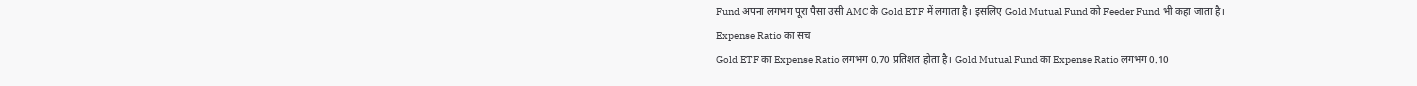Fund अपना लगभग पूरा पैसा उसी AMC के Gold ETF में लगाता है। इसलिए Gold Mutual Fund को Feeder Fund भी कहा जाता है।
Expense Ratio का सच
Gold ETF का Expense Ratio लगभग 0.70 प्रतिशत होता है। Gold Mutual Fund का Expense Ratio लगभग 0.10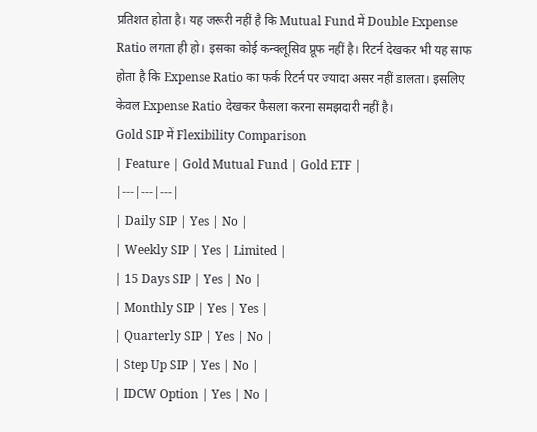प्रतिशत होता है। यह जरूरी नहीं है कि Mutual Fund में Double Expense Ratio लगता ही हो। इसका कोई कन्क्लूसिव प्रूफ नहीं है। रिटर्न देखकर भी यह साफ होता है कि Expense Ratio का फर्क रिटर्न पर ज्यादा असर नहीं डालता। इसलिए केवल Expense Ratio देखकर फैसला करना समझदारी नहीं है।
Gold SIP में Flexibility Comparison
| Feature | Gold Mutual Fund | Gold ETF |
|---|---|---|
| Daily SIP | Yes | No |
| Weekly SIP | Yes | Limited |
| 15 Days SIP | Yes | No |
| Monthly SIP | Yes | Yes |
| Quarterly SIP | Yes | No |
| Step Up SIP | Yes | No |
| IDCW Option | Yes | No |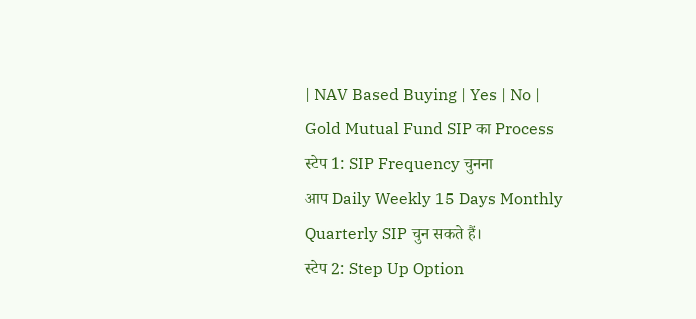| NAV Based Buying | Yes | No |
Gold Mutual Fund SIP का Process
स्टेप 1: SIP Frequency चुनना
आप Daily Weekly 15 Days Monthly Quarterly SIP चुन सकते हैं।
स्टेप 2: Step Up Option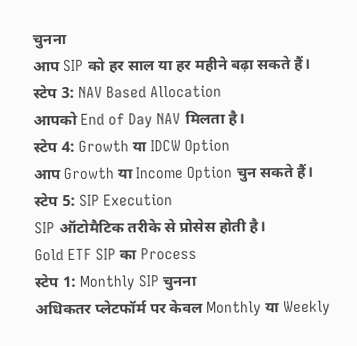चुनना
आप SIP को हर साल या हर महीने बढ़ा सकते हैं।
स्टेप 3: NAV Based Allocation
आपको End of Day NAV मिलता है।
स्टेप 4: Growth या IDCW Option
आप Growth या Income Option चुन सकते हैं।
स्टेप 5: SIP Execution
SIP ऑटोमैटिक तरीके से प्रोसेस होती है।
Gold ETF SIP का Process
स्टेप 1: Monthly SIP चुनना
अधिकतर प्लेटफॉर्म पर केवल Monthly या Weekly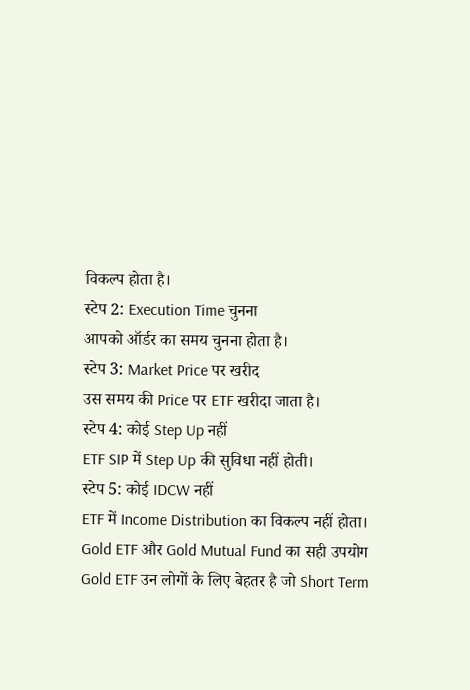विकल्प होता है।
स्टेप 2: Execution Time चुनना
आपको ऑर्डर का समय चुनना होता है।
स्टेप 3: Market Price पर खरीद
उस समय की Price पर ETF खरीदा जाता है।
स्टेप 4: कोई Step Up नहीं
ETF SIP में Step Up की सुविधा नहीं होती।
स्टेप 5: कोई IDCW नहीं
ETF में Income Distribution का विकल्प नहीं होता।
Gold ETF और Gold Mutual Fund का सही उपयोग
Gold ETF उन लोगों के लिए बेहतर है जो Short Term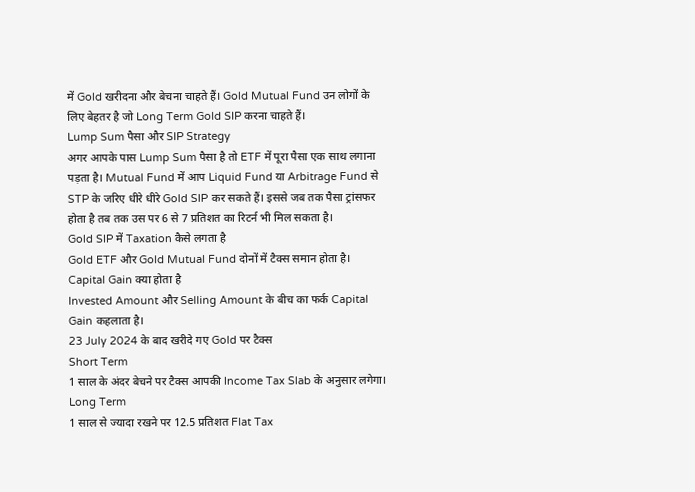में Gold खरीदना और बेचना चाहते हैं। Gold Mutual Fund उन लोगों के लिए बेहतर है जो Long Term Gold SIP करना चाहते हैं।
Lump Sum पैसा और SIP Strategy
अगर आपके पास Lump Sum पैसा है तो ETF में पूरा पैसा एक साथ लगाना पड़ता है। Mutual Fund में आप Liquid Fund या Arbitrage Fund से STP के जरिए धीरे धीरे Gold SIP कर सकते हैं। इससे जब तक पैसा ट्रांसफर होता है तब तक उस पर 6 से 7 प्रतिशत का रिटर्न भी मिल सकता है।
Gold SIP में Taxation कैसे लगता है
Gold ETF और Gold Mutual Fund दोनों में टैक्स समान होता है।
Capital Gain क्या होता है
Invested Amount और Selling Amount के बीच का फर्क Capital Gain कहलाता है।
23 July 2024 के बाद खरीदे गए Gold पर टैक्स
Short Term
1 साल के अंदर बेचने पर टैक्स आपकी Income Tax Slab के अनुसार लगेगा।
Long Term
1 साल से ज्यादा रखने पर 12.5 प्रतिशत Flat Tax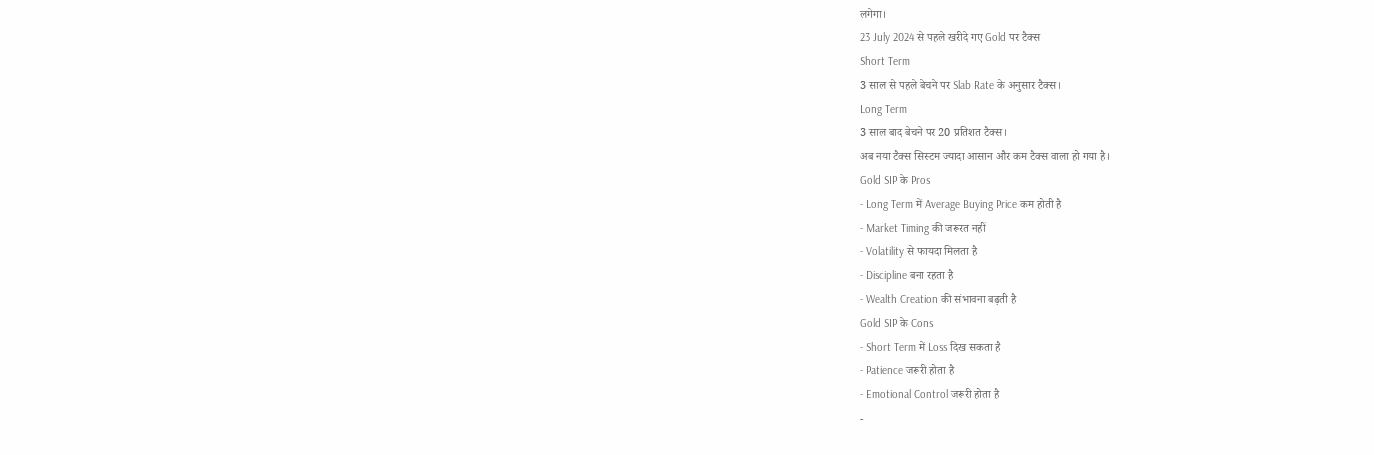लगेगा।
23 July 2024 से पहले खरीदे गए Gold पर टैक्स
Short Term
3 साल से पहले बेचने पर Slab Rate के अनुसार टैक्स।
Long Term
3 साल बाद बेचने पर 20 प्रतिशत टैक्स।
अब नया टैक्स सिस्टम ज्यादा आसान और कम टैक्स वाला हो गया है।
Gold SIP के Pros
- Long Term में Average Buying Price कम होती है
- Market Timing की जरूरत नहीं
- Volatility से फायदा मिलता है
- Discipline बना रहता है
- Wealth Creation की संभावना बढ़ती है
Gold SIP के Cons
- Short Term में Loss दिख सकता है
- Patience जरूरी होता है
- Emotional Control जरूरी होता है
-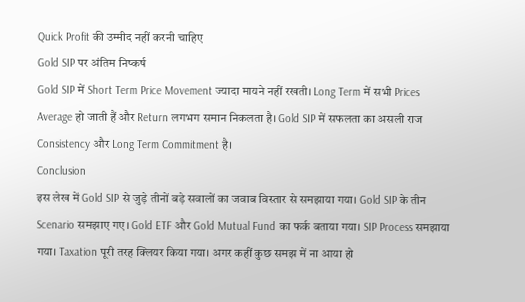Quick Profit की उम्मीद नहीं करनी चाहिए
Gold SIP पर अंतिम निष्कर्ष
Gold SIP में Short Term Price Movement ज्यादा मायने नहीं रखती। Long Term में सभी Prices Average हो जाती हैं और Return लगभग समान निकलता है। Gold SIP में सफलता का असली राज Consistency और Long Term Commitment है।
Conclusion
इस लेख में Gold SIP से जुड़े तीनों बड़े सवालों का जवाब विस्तार से समझाया गया। Gold SIP के तीन Scenario समझाए गए। Gold ETF और Gold Mutual Fund का फर्क बताया गया। SIP Process समझाया गया। Taxation पूरी तरह क्लियर किया गया। अगर कहीं कुछ समझ में ना आया हो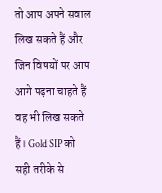तो आप अपने सवाल लिख सकते हैं और जिन विषयों पर आप आगे पढ़ना चाहते हैं वह भी लिख सकते हैं। Gold SIP को सही तरीके से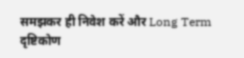समझकर ही निवेश करें और Long Term दृष्टिकोण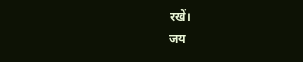रखें।
जय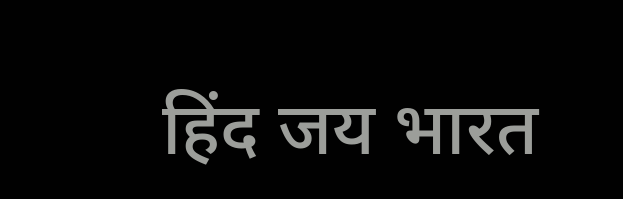हिंद जय भारत